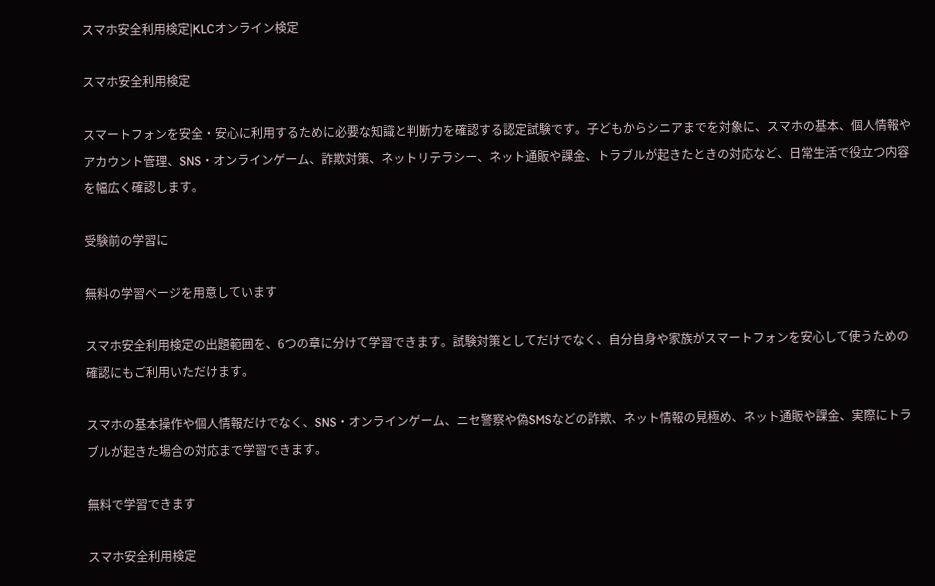スマホ安全利用検定|KLCオンライン検定

スマホ安全利用検定

スマートフォンを安全・安心に利用するために必要な知識と判断力を確認する認定試験です。子どもからシニアまでを対象に、スマホの基本、個人情報やアカウント管理、SNS・オンラインゲーム、詐欺対策、ネットリテラシー、ネット通販や課金、トラブルが起きたときの対応など、日常生活で役立つ内容を幅広く確認します。

受験前の学習に

無料の学習ページを用意しています

スマホ安全利用検定の出題範囲を、6つの章に分けて学習できます。試験対策としてだけでなく、自分自身や家族がスマートフォンを安心して使うための確認にもご利用いただけます。

スマホの基本操作や個人情報だけでなく、SNS・オンラインゲーム、ニセ警察や偽SMSなどの詐欺、ネット情報の見極め、ネット通販や課金、実際にトラブルが起きた場合の対応まで学習できます。

無料で学習できます

スマホ安全利用検定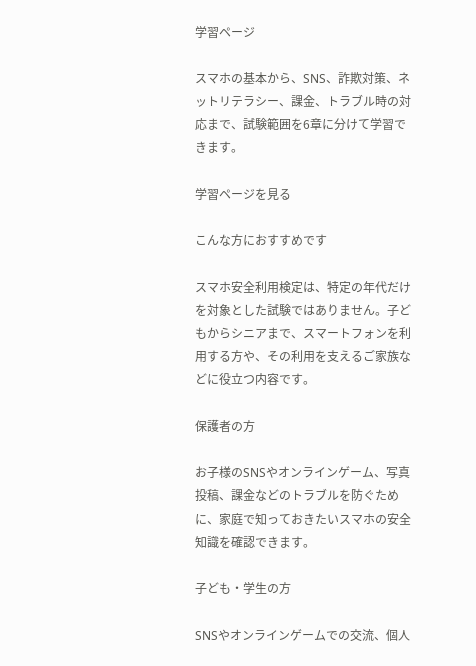学習ページ

スマホの基本から、SNS、詐欺対策、ネットリテラシー、課金、トラブル時の対応まで、試験範囲を6章に分けて学習できます。

学習ページを見る

こんな方におすすめです

スマホ安全利用検定は、特定の年代だけを対象とした試験ではありません。子どもからシニアまで、スマートフォンを利用する方や、その利用を支えるご家族などに役立つ内容です。

保護者の方

お子様のSNSやオンラインゲーム、写真投稿、課金などのトラブルを防ぐために、家庭で知っておきたいスマホの安全知識を確認できます。

子ども・学生の方

SNSやオンラインゲームでの交流、個人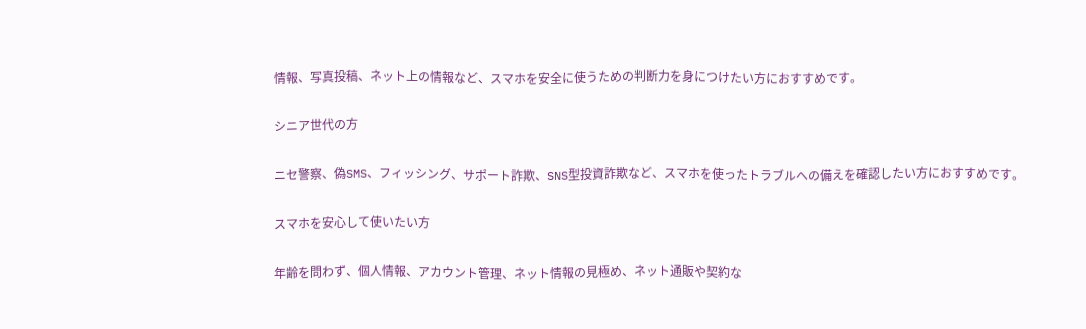情報、写真投稿、ネット上の情報など、スマホを安全に使うための判断力を身につけたい方におすすめです。

シニア世代の方

ニセ警察、偽SMS、フィッシング、サポート詐欺、SNS型投資詐欺など、スマホを使ったトラブルへの備えを確認したい方におすすめです。

スマホを安心して使いたい方

年齢を問わず、個人情報、アカウント管理、ネット情報の見極め、ネット通販や契約な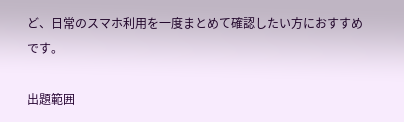ど、日常のスマホ利用を一度まとめて確認したい方におすすめです。

出題範囲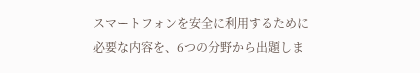スマートフォンを安全に利用するために必要な内容を、6つの分野から出題しま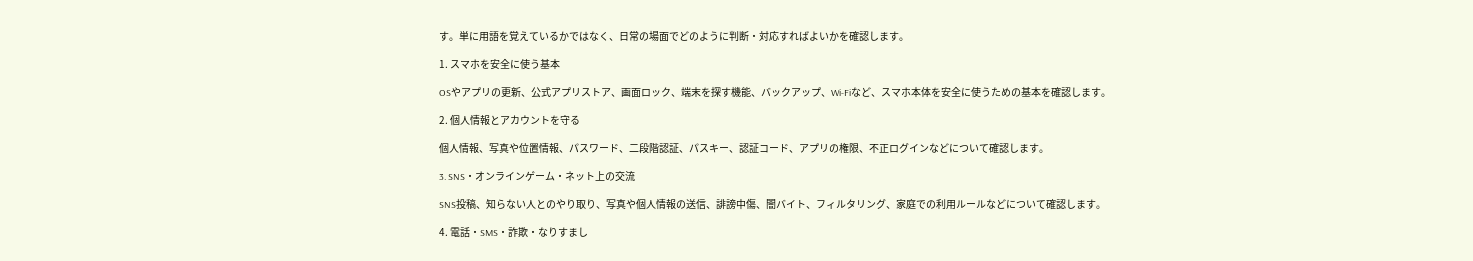す。単に用語を覚えているかではなく、日常の場面でどのように判断・対応すればよいかを確認します。

1. スマホを安全に使う基本

OSやアプリの更新、公式アプリストア、画面ロック、端末を探す機能、バックアップ、Wi-Fiなど、スマホ本体を安全に使うための基本を確認します。

2. 個人情報とアカウントを守る

個人情報、写真や位置情報、パスワード、二段階認証、パスキー、認証コード、アプリの権限、不正ログインなどについて確認します。

3. SNS・オンラインゲーム・ネット上の交流

SNS投稿、知らない人とのやり取り、写真や個人情報の送信、誹謗中傷、闇バイト、フィルタリング、家庭での利用ルールなどについて確認します。

4. 電話・SMS・詐欺・なりすまし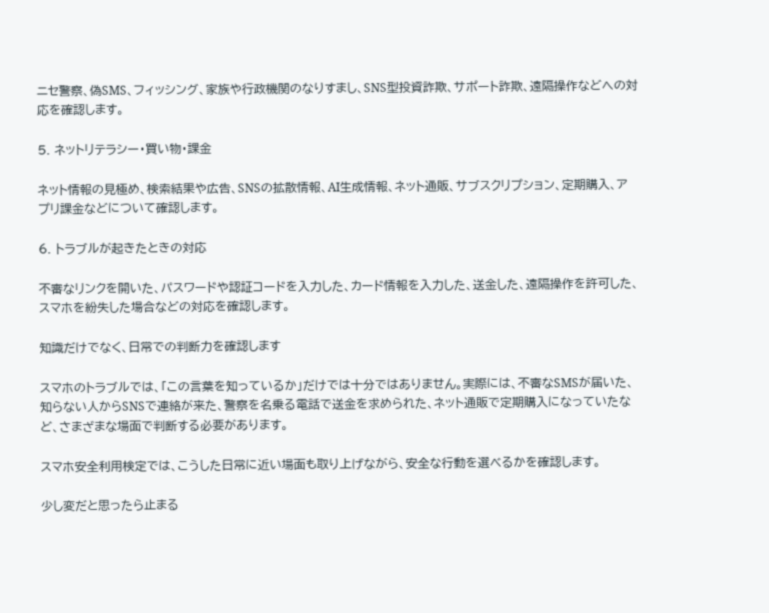ニセ警察、偽SMS、フィッシング、家族や行政機関のなりすまし、SNS型投資詐欺、サポート詐欺、遠隔操作などへの対応を確認します。

5. ネットリテラシー・買い物・課金

ネット情報の見極め、検索結果や広告、SNSの拡散情報、AI生成情報、ネット通販、サブスクリプション、定期購入、アプリ課金などについて確認します。

6. トラブルが起きたときの対応

不審なリンクを開いた、パスワードや認証コードを入力した、カード情報を入力した、送金した、遠隔操作を許可した、スマホを紛失した場合などの対応を確認します。

知識だけでなく、日常での判断力を確認します

スマホのトラブルでは、「この言葉を知っているか」だけでは十分ではありません。実際には、不審なSMSが届いた、知らない人からSNSで連絡が来た、警察を名乗る電話で送金を求められた、ネット通販で定期購入になっていたなど、さまざまな場面で判断する必要があります。

スマホ安全利用検定では、こうした日常に近い場面も取り上げながら、安全な行動を選べるかを確認します。

少し変だと思ったら止まる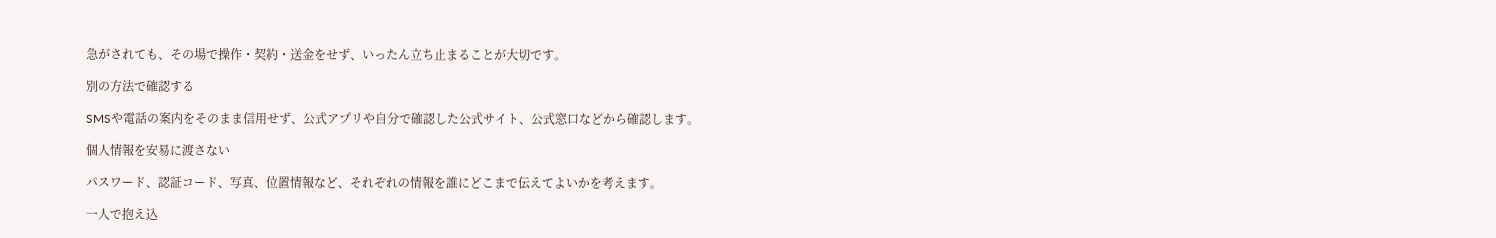急がされても、その場で操作・契約・送金をせず、いったん立ち止まることが大切です。

別の方法で確認する

SMSや電話の案内をそのまま信用せず、公式アプリや自分で確認した公式サイト、公式窓口などから確認します。

個人情報を安易に渡さない

パスワード、認証コード、写真、位置情報など、それぞれの情報を誰にどこまで伝えてよいかを考えます。

一人で抱え込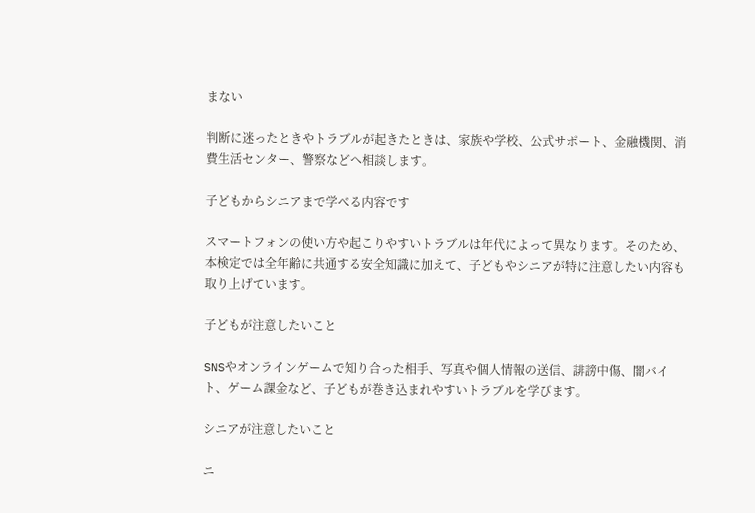まない

判断に迷ったときやトラブルが起きたときは、家族や学校、公式サポート、金融機関、消費生活センター、警察などへ相談します。

子どもからシニアまで学べる内容です

スマートフォンの使い方や起こりやすいトラブルは年代によって異なります。そのため、本検定では全年齢に共通する安全知識に加えて、子どもやシニアが特に注意したい内容も取り上げています。

子どもが注意したいこと

SNSやオンラインゲームで知り合った相手、写真や個人情報の送信、誹謗中傷、闇バイト、ゲーム課金など、子どもが巻き込まれやすいトラブルを学びます。

シニアが注意したいこと

ニ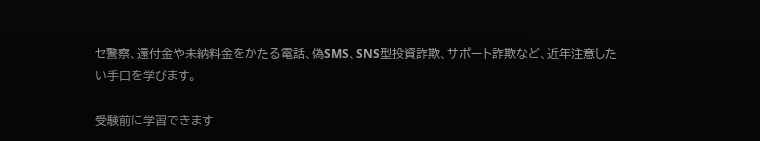セ警察、還付金や未納料金をかたる電話、偽SMS、SNS型投資詐欺、サポート詐欺など、近年注意したい手口を学びます。

受験前に学習できます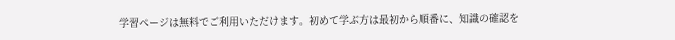学習ページは無料でご利用いただけます。初めて学ぶ方は最初から順番に、知識の確認を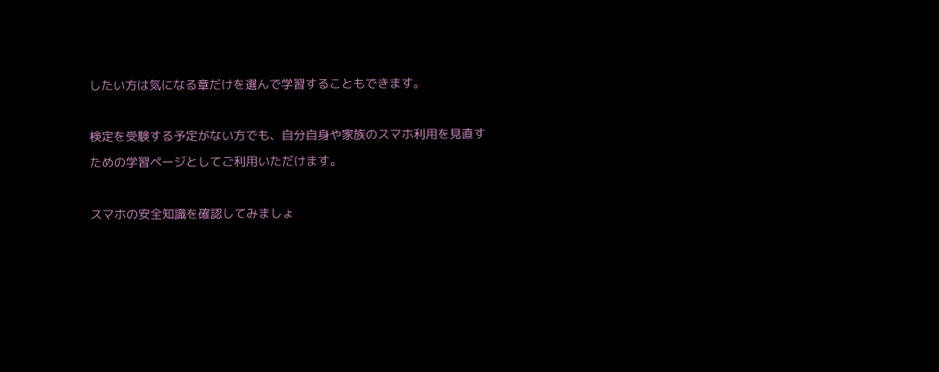したい方は気になる章だけを選んで学習することもできます。

検定を受験する予定がない方でも、自分自身や家族のスマホ利用を見直すための学習ページとしてご利用いただけます。

スマホの安全知識を確認してみましょ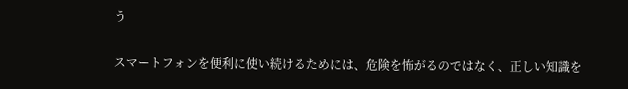う

スマートフォンを便利に使い続けるためには、危険を怖がるのではなく、正しい知識を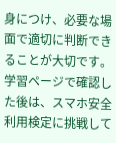身につけ、必要な場面で適切に判断できることが大切です。学習ページで確認した後は、スマホ安全利用検定に挑戦して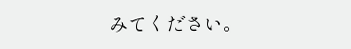みてください。